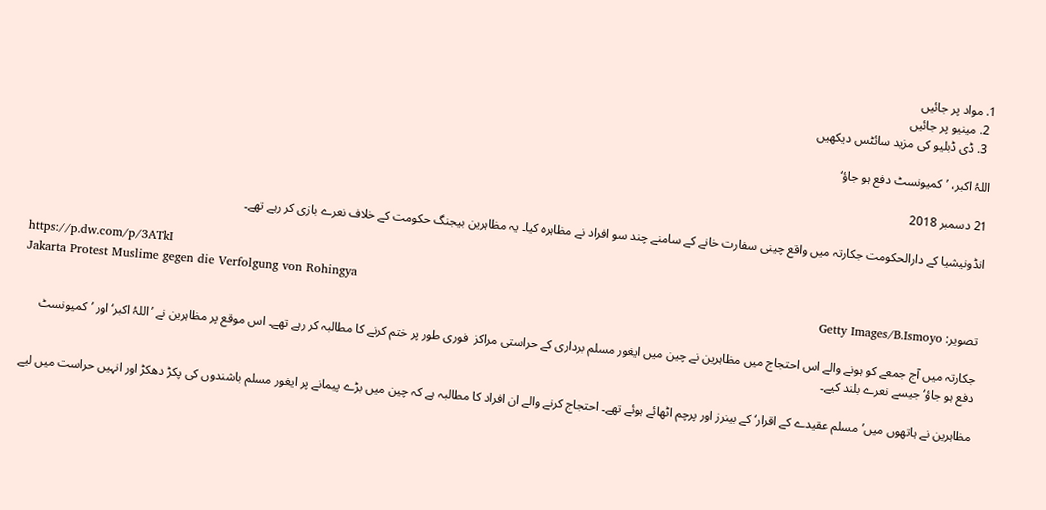1. مواد پر جائیں
  2. مینیو پر جائیں
  3. ڈی ڈبلیو کی مزید سائٹس دیکھیں

اللہُ اکبر، ’کمیونسٹ دفع ہو جاؤ‘

21 دسمبر 2018

انڈونیشیا کے دارالحکومت جکارتہ میں واقع چینی سفارت خانے کے سامنے چند سو افراد نے مظاہرہ کیا۔ یہ مظاہرین بیجنگ حکومت کے خلاف نعرے بازی کر رہے تھے۔

https://p.dw.com/p/3ATkI
Jakarta Protest Muslime gegen die Verfolgung von Rohingya
تصویر: Getty Images/B.Ismoyo

جکارتہ میں آج جمعے کو ہونے والے اس احتجاج میں مظاہرین نے چین میں ایغور مسلم برداری کے حراستی مراکز  فوری طور پر ختم کرنے کا مطالبہ کر رہے تھے۔ اس موقع پر مظاہرین نے ’اللہُ اکبر‘ اور ’کمیونسٹ دفع ہو جاؤ‘ جیسے نعرے بلند کیے۔

مظاہرین نے ہاتھوں میں’مسلم عقیدے کے اقرار‘ کے بینرز اور پرچم اٹھائے ہوئے تھے۔ احتجاج کرنے والے ان افراد کا مطالبہ ہے کہ چین میں بڑے پیمانے پر ایغور مسلم باشندوں کی پکڑ دھکڑ اور انہیں حراست میں لیے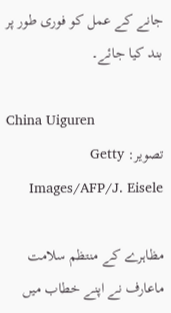جانے کے عمل کو فوری طور پر بند کیا جائے۔

China Uiguren
تصویر: Getty Images/AFP/J. Eisele

مظاہرے کے منتظم سلامت ماعارف نے اپنے خطاب میں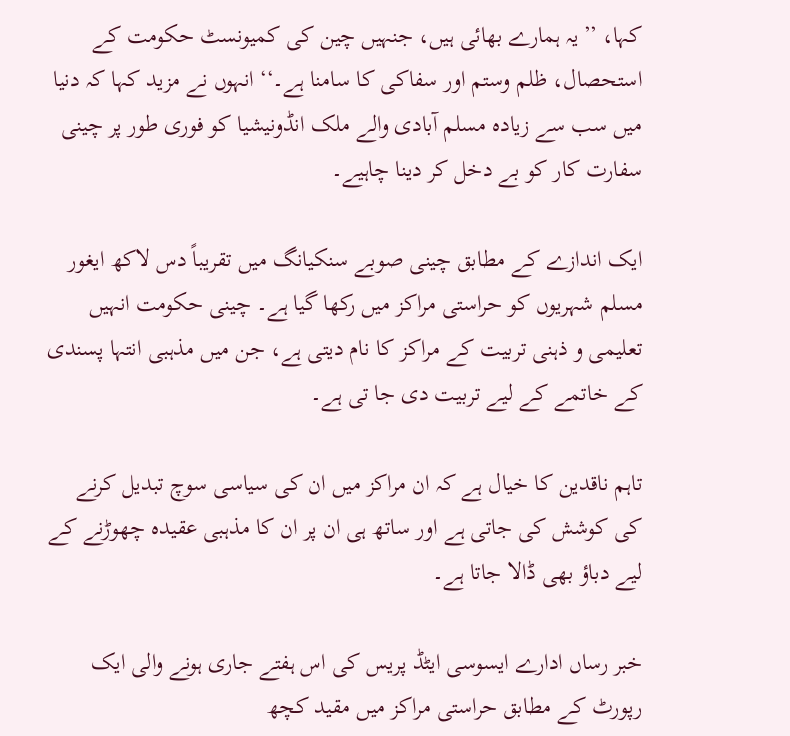کہا، ’’یہ ہمارے بھائی ہیں، جنہیں چین کی کمیونسٹ حکومت کے استحصال، ظلم وستم اور سفاکی کا سامنا ہے۔‘‘ انہوں نے مزید کہا کہ دنیا میں سب سے زیادہ مسلم آبادی والے ملک انڈونیشیا کو فوری طور پر چینی سفارت کار کو بے دخل کر دینا چاہیے۔

ایک اندازے کے مطابق چینی صوبے سنکیانگ میں تقریباً دس لاکھ ایغور مسلم شہریوں کو حراستی مراکز میں رکھا گیا ہے۔ چینی حکومت انہیں تعلیمی و ذہنی تربیت کے مراکز کا نام دیتی ہے، جن میں مذہبی انتہا پسندی کے خاتمے کے لیے تربیت دی جا تی ہے۔

تاہم ناقدین کا خیال ہے کہ ان مراکز میں ان کی سیاسی سوچ تبدیل کرنے کی کوشش کی جاتی ہے اور ساتھ ہی ان پر ان کا مذہبی عقیدہ چھوڑنے کے لیے دباؤ بھی ڈالا جاتا ہے۔

خبر رساں ادارے ایسوسی ایٹڈ پریس کی اس ہفتے جاری ہونے والی ایک رپورٹ کے مطابق حراستی مراکز میں مقید کچھ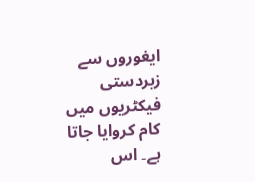ایغوروں سے زبردستی فیکٹریوں میں کام کروایا جاتا ہے۔ اس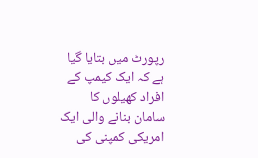رپورٹ میں بتایا گیا ہے کہ ایک کیمپ کے افراد کھیلوں کا سامان بنانے والی ایک امریکی کمپنی کی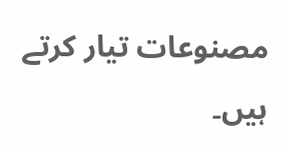مصنوعات تیار کرتے ہیں۔